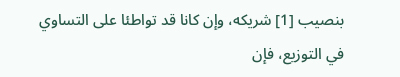بنصيب [1] شريكه، وإن كانا قد تواطئا على التساوي في التوزيع، فإن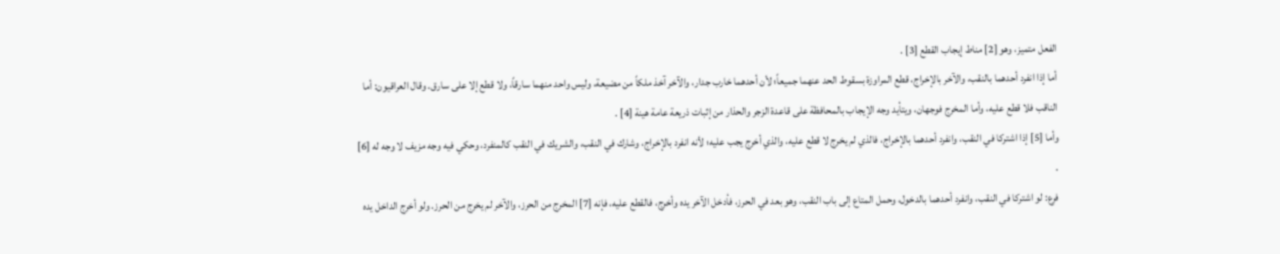الفعل متميز، وهو [2] مناط إيجاب القطع [3] .
أما إذا انفرد أحدهما بالنقب، والآخر بالإخراج، قطع المراوزة بسقوط الحد عنهما جميعاً؛ لأن أحدهما خارب جدار، والآخر آخذ ملكاً من مضيعة، وليس واحد منهما سارقاً، ولا قطع إلا على سارق. وقال العراقيون: أما الناقب فلا قطع عليه، وأما المخرج فوجهان، ويتأيد وجه الإيجاب بالمحافظة على قاعدة الزجر والحذار من إثبات ذريعة عامة هينة [4] .
وأما [5] إذا اشتركا في النقب، وانفرد أحدهما بالإخراج، فالذي لم يخرج لا قطع عليه، والذي أخرج يجب عليه؛ لأنه انفرد بالإخراج، وشارك في النقب، والشريك في النقب كالمنفرد، وحكي فيه وجه مزيف لا وجه له [6] .
فرع: لو اشتركا في النقب، وانفرد أحدهما بالدخول، وحمل المتاع إلى باب النقب، وهو بعد في الحرز، فأدخل الآخر يده وأخرج، فالقطع عليه، فإنه [7] المخرج من الحرز، والآخر لم يخرج من الحرز. ولو أخرج الداخل يده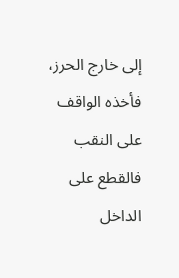إلى خارج الحرز، فأخذه الواقف على النقب فالقطع على الداخل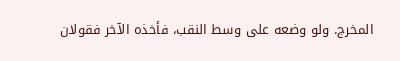المخرج. ولو وضعه على وسط النقب، فأخذه الآخر فقولان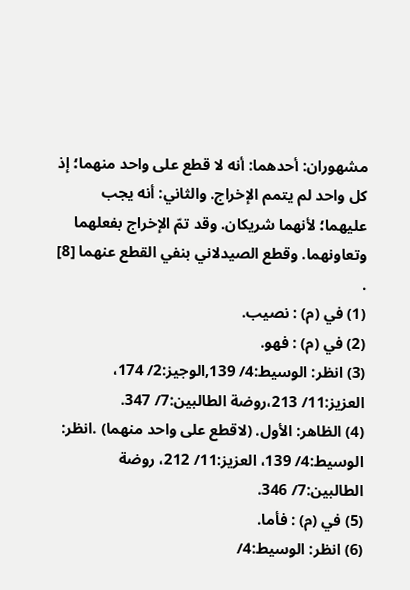مشهوران: أحدهما: أنه لا قطع على واحد منهما؛ إذ كل واحد لم يتمم الإخراج. والثاني: أنه يجب عليهما؛ لأنهما شريكان. وقد تمّ الإخراج بفعلهما وتعاونهما. وقطع الصيدلاني بنفي القطع عنهما [8] .
(1) في (م) : نصيب.
(2) في (م) : فهو.
(3) انظر: الوسيط:4/ 139,الوجيز:2/ 174، العزيز:11/ 213،روضة الطالبين:7/ 347.
(4) الظاهر: الأول. (لاقطع على واحد منهما) .انظر: الوسيط:4/ 139، العزيز:11/ 212، روضة الطالبين:7/ 346.
(5) في (م) : فأما.
(6) انظر: الوسيط:4/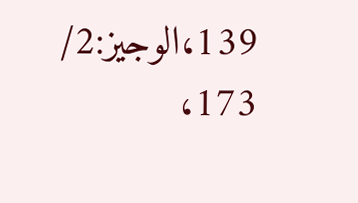139،الوجيز:2/ 173،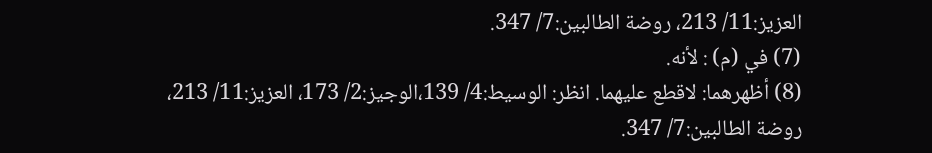العزيز:11/ 213، روضة الطالبين:7/ 347.
(7) في (م) : لأنه.
(8) أظهرهما: لاقطع عليهما. انظر: الوسيط:4/ 139،الوجيز:2/ 173، العزيز:11/ 213، روضة الطالبين:7/ 347.